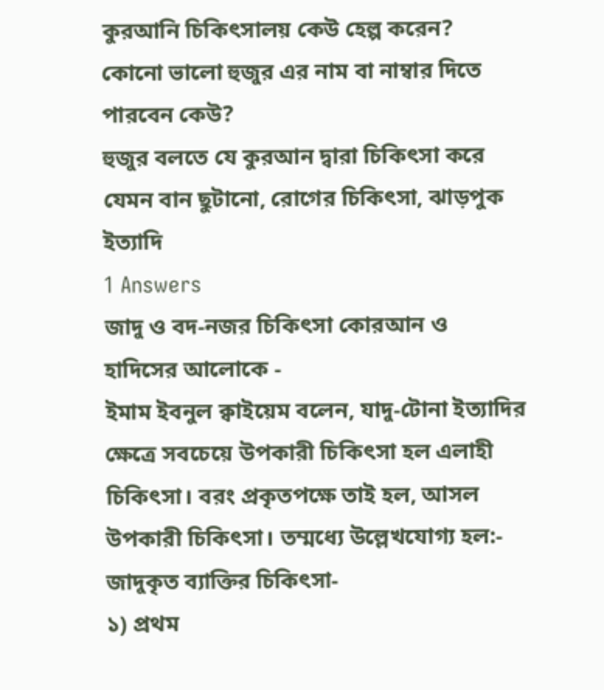কুরআনি চিকিৎসালয় কেউ হেল্প করেন?
কোনো ভালো হুজুর এর নাম বা নাম্বার দিতে পারবেন কেউ?
হুজুর বলতে যে কুরআন দ্বারা চিকিৎসা করে যেমন বান ছুটানো, রোগের চিকিৎসা, ঝাড়পুক ইত্যাদি
1 Answers
জাদু ও বদ-নজর চিকিৎসা কোরআন ও হাদিসের আলোকে -
ইমাম ইবনুল ক্বাইয়েম বলেন, যাদু-টোনা ইত্যাদির ক্ষেত্রে সবচেয়ে উপকারী চিকিৎসা হল এলাহী চিকিৎসা। বরং প্রকৃতপক্ষে তাই হল, আসল উপকারী চিকিৎসা। তম্মধ্যে উল্লেখযোগ্য হল:-
জাদুকৃত ব্যাক্তির চিকিৎসা-
১) প্রথম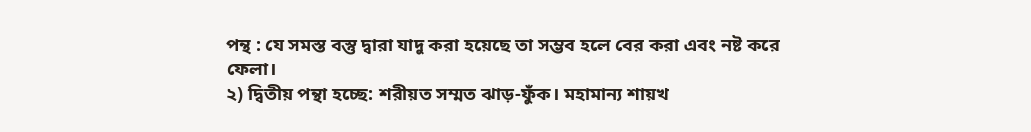পন্থ : যে সমস্ত বস্তু দ্বারা যাদু করা হয়েছে তা সম্ভব হলে বের করা এবং নষ্ট করে ফেলা।
২) দ্বিতীয় পন্থা হচ্ছে: শরীয়ত সম্মত ঝাড়-ফুঁক। মহামান্য শায়খ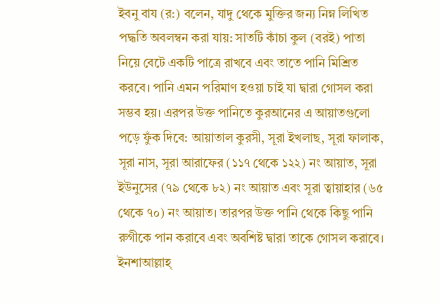ইবনু বায (র:) বলেন, যাদু থেকে মুক্তির জন্য নিম্ন লিখিত পদ্ধতি অবলম্বন করা যায়: সাতটি কাঁচা কুল (বরই) পাতা নিয়ে বেটে একটি পাত্রে রাখবে এবং তাতে পানি মিশ্রিত করবে। পানি এমন পরিমাণ হওয়া চাই যা দ্বারা গোসল করা সম্ভব হয়। এরপর উক্ত পানিতে কুরআনের এ আয়াতগুলো পড়ে ফুঁক দিবে: আয়াতাল কুরসী, সূরা ইখলাছ, সূরা ফালাক, সূরা নাস, সূরা আরাফের (১১৭ থেকে ১২২) নং আয়াত, সূরা ইউনুসের (৭৯ থেকে ৮২) নং আয়াত এবং সূরা ত্বায়াহার (৬৫ থেকে ৭০) নং আয়াত। তারপর উক্ত পানি থেকে কিছু পানি রুগীকে পান করাবে এবং অবশিষ্ট দ্বারা তাকে গোসল করাবে। ইনশাআল্লাহ্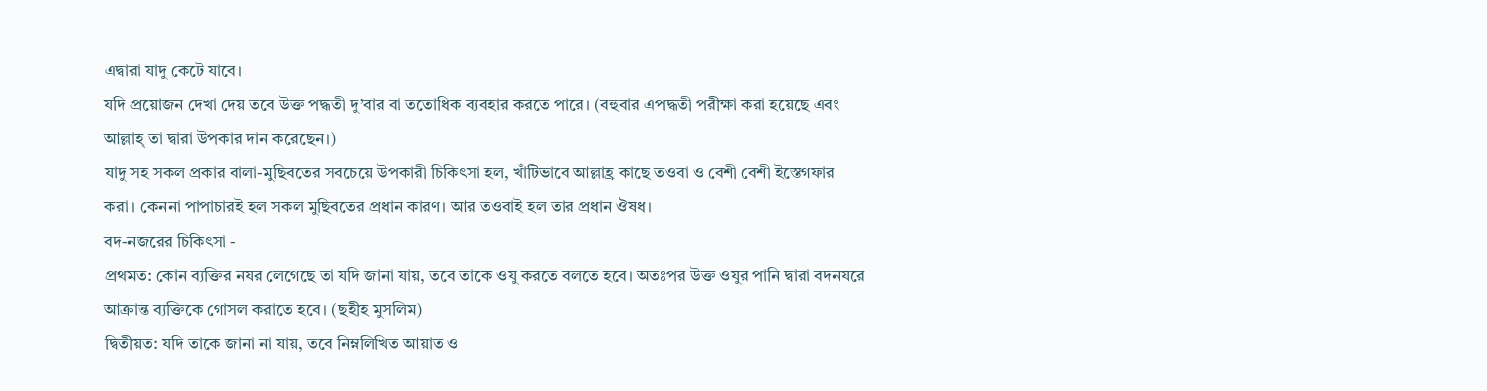এদ্বারা যাদু কেটে যাবে।
যদি প্রয়োজন দেখা দেয় তবে উক্ত পদ্ধতী দু’বার বা ততোধিক ব্যবহার করতে পারে। (বহুবার এপদ্ধতী পরীক্ষা করা হয়েছে এবং আল্লাহ্ তা দ্বারা উপকার দান করেছেন।)
যাদু সহ সকল প্রকার বালা-মুছিবতের সবচেয়ে উপকারী চিকিৎসা হল, খাঁটিভাবে আল্লাহ্র কাছে তওবা ও বেশী বেশী ইস্তেগফার করা। কেননা পাপাচারই হল সকল মুছিবতের প্রধান কারণ। আর তওবাই হল তার প্রধান ঔষধ।
বদ-নজরের চিকিৎসা -
প্রথমত: কোন ব্যক্তির নযর লেগেছে তা যদি জানা যায়, তবে তাকে ওযু করতে বলতে হবে। অতঃপর উক্ত ওযুর পানি দ্বারা বদনযরে আক্রান্ত ব্যক্তিকে গোসল করাতে হবে। (ছহীহ মুসলিম)
দ্বিতীয়ত: যদি তাকে জানা না যায়, তবে নিম্নলিখিত আয়াত ও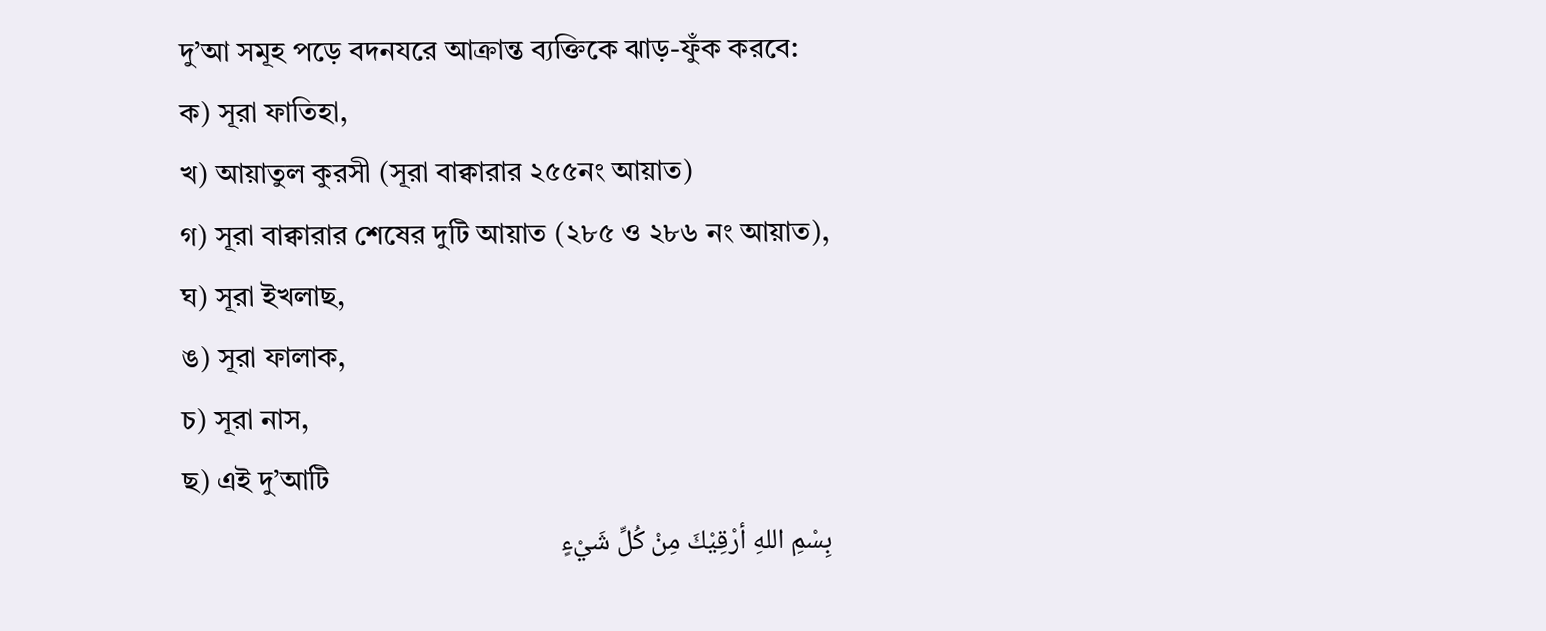দু’আ সমূহ পড়ে বদনযরে আক্রান্ত ব্যক্তিকে ঝাড়-ফুঁক করবে:
ক) সূরা ফাতিহা,
খ) আয়াতুল কুরসী (সূরা বাক্বারার ২৫৫নং আয়াত)
গ) সূরা বাক্বারার শেষের দুটি আয়াত (২৮৫ ও ২৮৬ নং আয়াত),
ঘ) সূরা ইখলাছ,
ঙ) সূরা ফালাক,
চ) সূরা নাস,
ছ) এই দু’আটি
بِسْمِ اللهِ أرْقِيْكَ مِنْ كُلِّ شَيْءٍ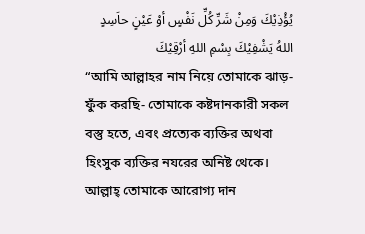يُؤْذِيْكَ وَمِنْ شَرِّ كُلِّ نَفْسٍ أوْ عَيْنٍ حاَسِدٍ اللهُ يَشْفِيْكَ بِسْمِ اللهِ أرْقِيْكَ
“আমি আল্লাহর নাম নিয়ে তোমাকে ঝাড়-ফুঁক করছি- তোমাকে কষ্টদানকারী সকল বস্তু হতে, এবং প্রত্যেক ব্যক্তির অথবা হিংসুক ব্যক্তির নযরের অনিষ্ট থেকে। আল্লাহ্ তোমাকে আরোগ্য দান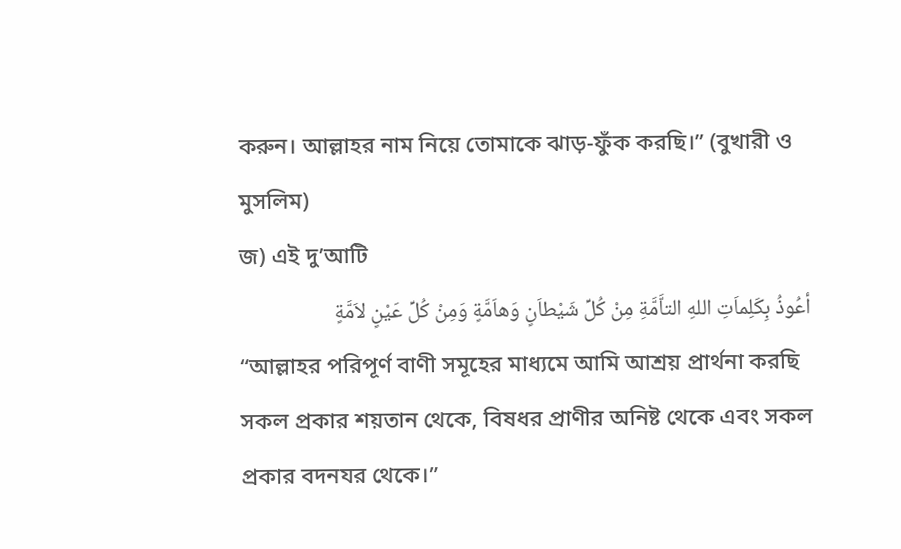করুন। আল্লাহর নাম নিয়ে তোমাকে ঝাড়-ফুঁক করছি।” (বুখারী ও মুসলিম)
জ) এই দু’আটি
أعُوذُ بِكَلِماَتِ اللهِ التاَّمَّةِ مِنْ كُلِّ شَيْطاَنٍ وَهاَمَّةٍ وَمِنْ كُلِّ عَيْنٍ لاَمَّةٍ
“আল্লাহর পরিপূর্ণ বাণী সমূহের মাধ্যমে আমি আশ্রয় প্রার্থনা করছি সকল প্রকার শয়তান থেকে, বিষধর প্রাণীর অনিষ্ট থেকে এবং সকল প্রকার বদনযর থেকে।”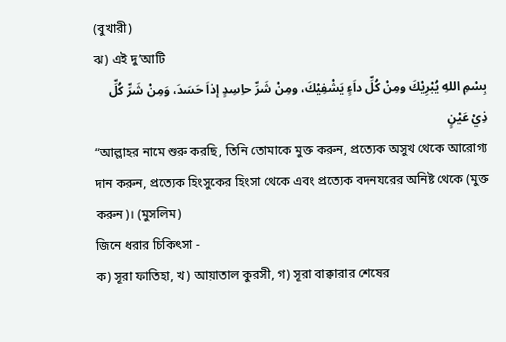(বুখারী)
ঝ) এই দু’আটি
بِسْمِ اللهِ يُبْرِيْكَ ومِنْ كُلِّ داَءٍ يَشْفِيْكَ، ومِنْ شَرِّ حاِسِدٍ إذاَ حَسَدَ، وَمِنْ شَرِّ كُلِّ ذِيْ عَيْنٍ
“আল্লাহর নামে শুরু করছি, তিনি তোমাকে মুক্ত করুন, প্রত্যেক অসুখ থেকে আরোগ্য দান করুন, প্রত্যেক হিংসুকের হিংসা থেকে এবং প্রত্যেক বদনযরের অনিষ্ট থেকে (মুক্ত করুন)। (মুসলিম)
জিনে ধরার চিকিৎসা -
ক) সূরা ফাতিহা, খ) আয়াতাল কুরসী, গ) সূরা বাক্বারার শেষের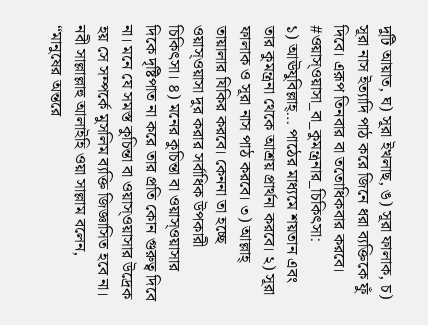দুটি আয়াত, ঘ) সূরা ইখলাছ, ঙ) সূরা ফালাক, চ) সূরা নাস ইত্যাদি পাঠ করে জিনে ধরা ব্যক্তিকে ফুঁ দিবে। এরূপ তিনবার বা ততোধিকবার করবে।
#ওয়াস্ওয়াসা_বা_কুমন্ত্রনার_চিকিৎসা:
১) আঊযুবিল্লাহ্… পাঠের মাধ্যমে শয়তান এবং তার কুমন্ত্রনা থেকে আশ্রয় প্রার্থনা করবে। ২) সূরা ফালাক ও সূরা নাস পাঠ করবে। ৩) আল্লাহ্ তায়ালার যিকির করবে। কেননা তা হচ্ছে ওয়াস্ওয়াসা দুর করার সর্বাধিক উপকারী চিকিৎসা। ৪) মনের কুচিন্তা বা ওয়াস্ওয়াসার দিকে দৃষ্টিপাত না করে তার প্রতি কোন গুরুত্ব দিবে না। মনে যে সমস্ত কুচিন্তা বা ওয়াস্ওয়াসার উদ্রেক হয় সে সম্পর্কে মুসলিম ব্যক্তি জিজ্ঞাসিত হবে না। নবী সাল্লাল্লাহু আলাইহি ওয়া সাল্লাম বলেন, “মানুষের অন্তরে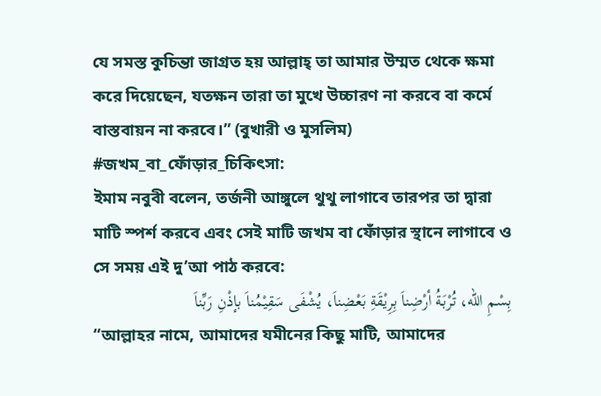যে সমস্ত কুচিন্তা জাগ্রত হয় আল্লাহ্ তা আমার উম্মত থেকে ক্ষমা করে দিয়েছেন, যতক্ষন তারা তা মুখে উচ্চারণ না করবে বা কর্মে বাস্তবায়ন না করবে।” (বুখারী ও মুসলিম)
#জখম_বা_ফোঁড়ার_চিকিৎসা:
ইমাম নবুবী বলেন, তর্জনী আঙ্গুলে থুথু লাগাবে তারপর তা দ্বারা মাটি স্পর্শ করবে এবং সেই মাটি জখম বা ফোঁড়ার স্থানে লাগাবে ও সে সময় এই দু’আ পাঠ করবে:
بِسْمِ الله، تُرْبَةُ أرْضِناَ بِرِيْقَةِ بَعْضِناَ، يُشْفَى سَقِيْمُناَ بإذْنِ رَبِّناَ
“আল্লাহর নামে, আমাদের যমীনের কিছু মাটি, আমাদের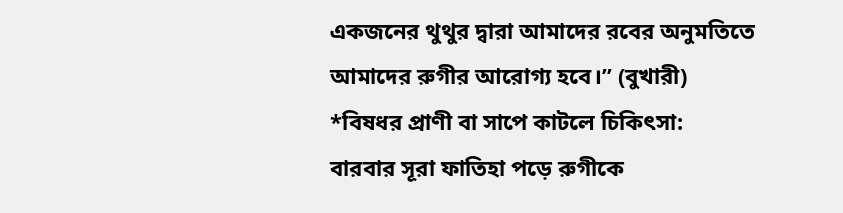একজনের থুথুর দ্বারা আমাদের রবের অনুমতিতে আমাদের রুগীর আরোগ্য হবে।” (বুখারী)
*বিষধর প্রাণী বা সাপে কাটলে চিকিৎসা:
বারবার সূরা ফাতিহা পড়ে রুগীকে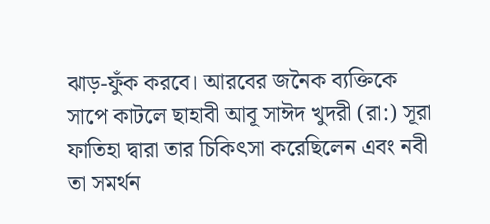ঝাড়-ফুঁক করবে। আরবের জনৈক ব্যক্তিকে সাপে কাটলে ছাহাবী আবূ সাঈদ খুদরী (রা:) সূরা ফাতিহা দ্বারা তার চিকিৎসা করেছিলেন এবং নবী তা সমর্থন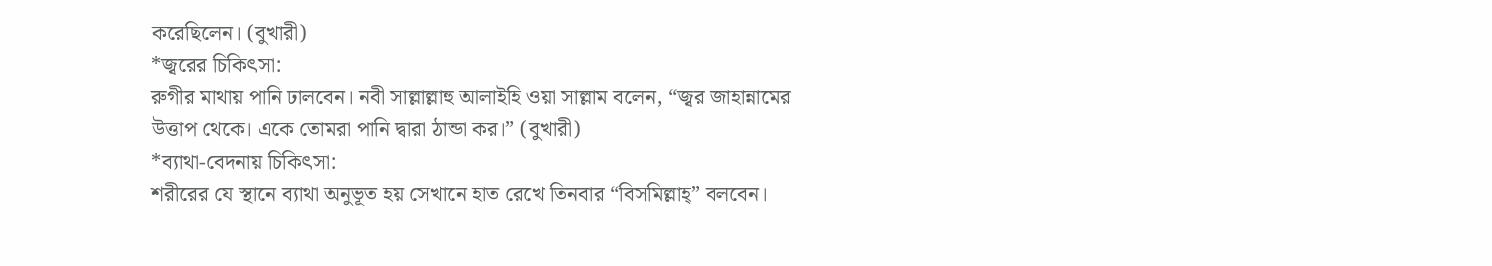করেছিলেন। (বুখারী)
*জ্বরের চিকিৎসা:
রুগীর মাথায় পানি ঢালবেন। নবী সাল্লাল্লাহু আলাইহি ওয়া সাল্লাম বলেন, “জ্বর জাহান্নামের উত্তাপ থেকে। একে তোমরা পানি দ্বারা ঠান্ডা কর।” (বুখারী)
*ব্যাথা-বেদনায় চিকিৎসা:
শরীরের যে স্থানে ব্যাথা অনুভূত হয় সেখানে হাত রেখে তিনবার “বিসমিল্লাহ্” বলবেন।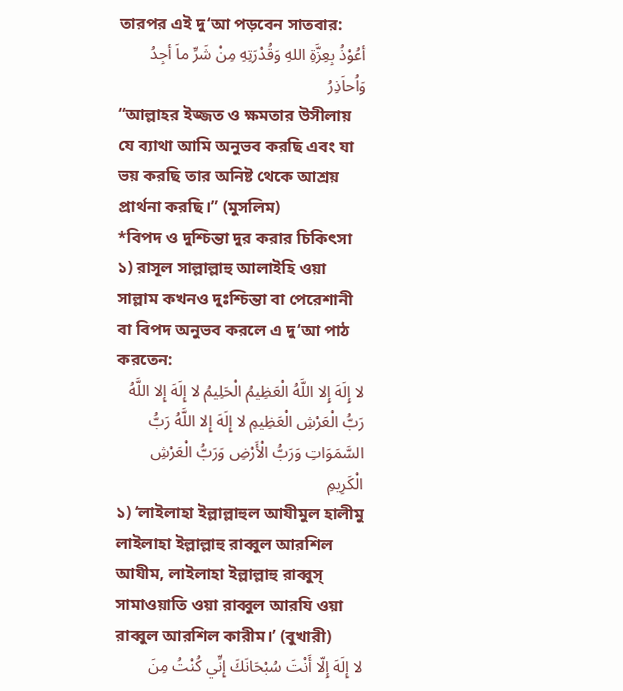তারপর এই দু‘আ পড়বেন সাতবার:
أعُوْذُ بِعِزَّةِ اللهِ وَقُدْرَتِهِ مِنْ شَرِّ ماَ أجِدُ وَاُحاَذِرُ
“আল্লাহর ইজ্জত ও ক্ষমতার উসীলায় যে ব্যাথা আমি অনুভব করছি এবং যা ভয় করছি তার অনিষ্ট থেকে আশ্রয় প্রার্থনা করছি।” (মুসলিম)
*বিপদ ও দুশ্চিন্তা দুর করার চিকিৎসা
১) রাসূল সাল্লাল্লাহু আলাইহি ওয়া সাল্লাম কখনও দুঃশ্চিন্তা বা পেরেশানী বা বিপদ অনুভব করলে এ দু‘আ পাঠ করতেন:
لا إِلَهَ إِلا اللَّهُ الْعَظِيمُ الْحَلِيمُ لا إِلَهَ إِلا اللَّهُ رَبُّ الْعَرْشِ الْعَظِيمِ لا إِلَهَ إِلا اللَّهُ رَبُّ السَّمَوَاتِ وَرَبُّ الْأَرْضِ وَرَبُّ الْعَرْشِ الْكَرِيمِ
১) ‘লাইলাহা ইল্লাল্লাহুল আযীমুল হালীমু লাইলাহা ইল্লাল্লাহু রাব্বুল আরশিল আযীম, লাইলাহা ইল্লাল্লাহু রাব্বুস্ সামাওয়াতি ওয়া রাব্বুল আরযি ওয়া রাব্বুল আরশিল কারীম।’ (বুখারী)
لا إِلَهَ إِلّا أَنْتَ سُبْحَانَكَ إِنِّي كُنْتُ مِنَ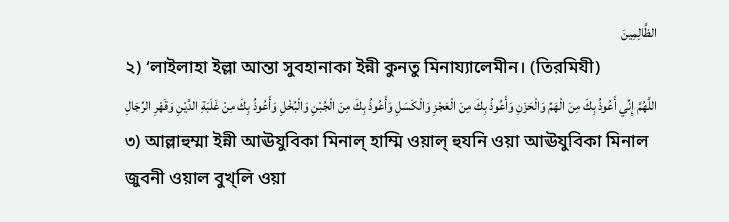الظَّالِمِينَ
২) ‘লাইলাহা ইল্লা আন্তা সুবহানাকা ইন্নী কুনতু মিনায্যালেমীন। (তিরমিযী)
اللَّهُمَّ إِنِّي أَعُوذُ بِكَ مِنَ الْهَمِّ وَالْحَزَنِ وَأَعُوذُ بِكَ مِنَ الْعَجْزِ وَالْكَسَلِ وَأَعُوذُ بِكَ مِنَ الْجُبْنِ وَالْبُخْلِ وَأَعُوذُ بِكَ مِنْ غَلَبَةِ الدَّيْنِ وَقَهْرِ الرِّجَالِ
৩) আল্লাহুম্মা ইন্নী আঊযুবিকা মিনাল্ হাম্মি ওয়াল্ হুযনি ওয়া আঊযুবিকা মিনাল জুবনী ওয়াল বুখ্লি ওয়া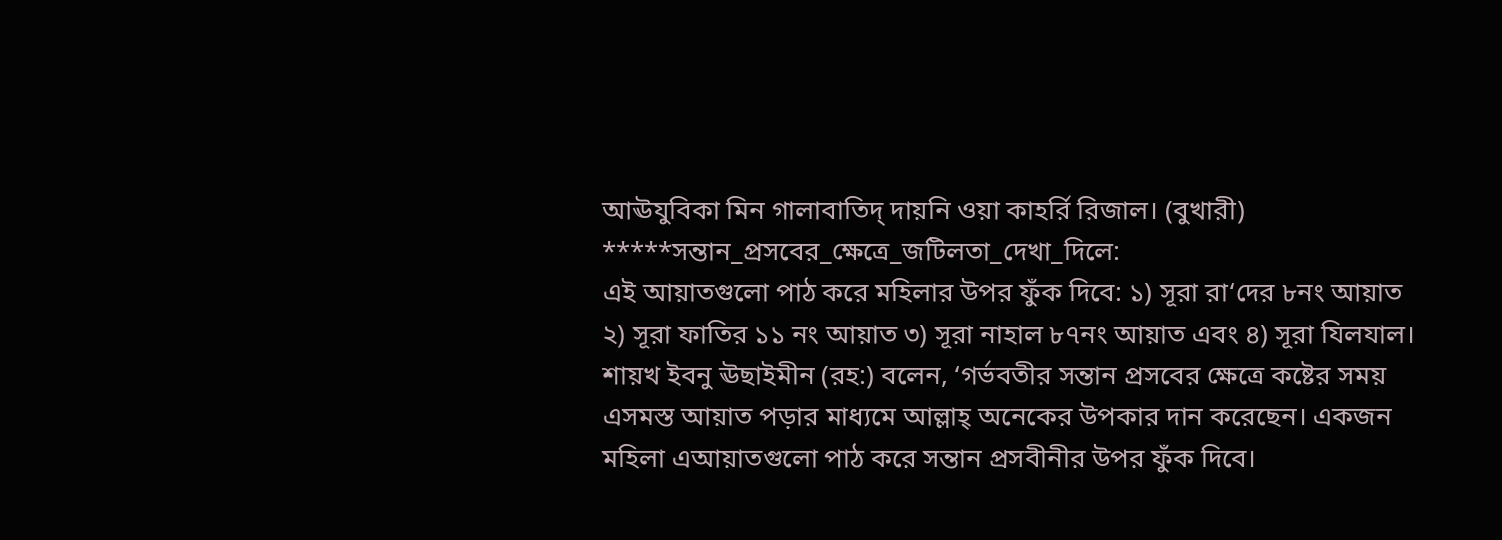আঊযুবিকা মিন গালাবাতিদ্ দায়নি ওয়া কাহর্রি রিজাল। (বুখারী)
*****সন্তান_প্রসবের_ক্ষেত্রে_জটিলতা_দেখা_দিলে:
এই আয়াতগুলো পাঠ করে মহিলার উপর ফুঁক দিবে: ১) সূরা রা‘দের ৮নং আয়াত ২) সূরা ফাতির ১১ নং আয়াত ৩) সূরা নাহাল ৮৭নং আয়াত এবং ৪) সূরা যিলযাল।
শায়খ ইবনু ঊছাইমীন (রহ:) বলেন, ‘গর্ভবতীর সন্তান প্রসবের ক্ষেত্রে কষ্টের সময় এসমস্ত আয়াত পড়ার মাধ্যমে আল্লাহ্ অনেকের উপকার দান করেছেন। একজন মহিলা এআয়াতগুলো পাঠ করে সন্তান প্রসবীনীর উপর ফুঁক দিবে।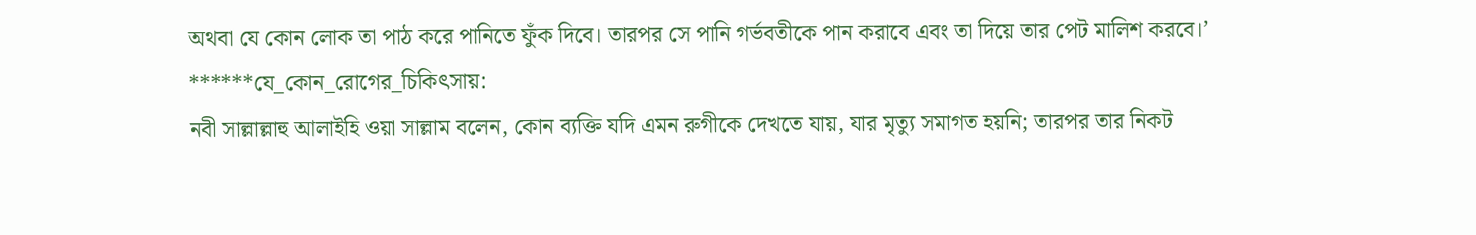অথবা যে কোন লোক তা পাঠ করে পানিতে ফুঁক দিবে। তারপর সে পানি গর্ভবতীকে পান করাবে এবং তা দিয়ে তার পেট মালিশ করবে।’
******যে_কোন_রোগের_চিকিৎসায়:
নবী সাল্লাল্লাহু আলাইহি ওয়া সাল্লাম বলেন, কোন ব্যক্তি যদি এমন রুগীকে দেখতে যায়, যার মৃত্যু সমাগত হয়নি; তারপর তার নিকট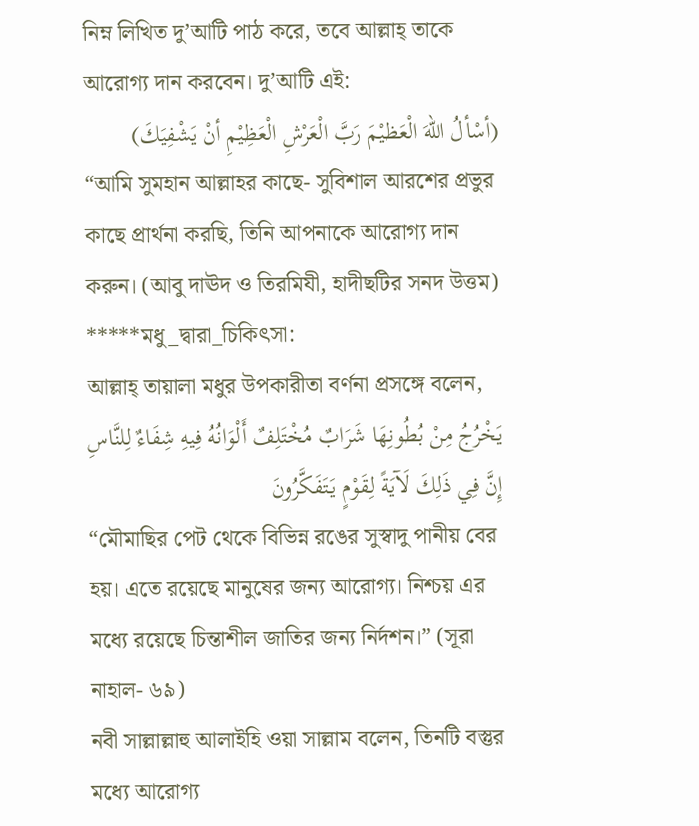নিম্ন লিখিত দু’আটি পাঠ করে, তবে আল্লাহ্ তাকে আরোগ্য দান করবেন। দু’আটি এই:
(أسْألُ اللهَ الْعَظيْمَ رَبَّ الْعَرْشِ الْعَظِيْمِ أنْ يَشْفِيَكَ)
“আমি সুমহান আল্লাহর কাছে- সুবিশাল আরশের প্রভুর কাছে প্রার্থনা করছি, তিনি আপনাকে আরোগ্য দান করুন। (আবু দাঊদ ও তিরমিযী, হাদীছটির সনদ উত্তম)
*****মধু_দ্বারা_চিকিৎসা:
আল্লাহ্ তায়ালা মধুর উপকারীতা বর্ণনা প্রসঙ্গে বলেন,
يَخْرُجُ مِنْ بُطُونِهَا شَرَابٌ مُخْتَلِفٌ أَلْوَانُهُ فِيهِ شِفَاءٌ لِلنَّاسِ إِنَّ فِي ذَلِكَ لَآيَةً لِقَوْمٍ يَتَفَكَّرُونَ
“মৌমাছির পেট থেকে বিভিন্ন রঙের সুস্বাদু পানীয় বের হয়। এতে রয়েছে মানুষের জন্য আরোগ্য। নিশ্চয় এর মধ্যে রয়েছে চিন্তাশীল জাতির জন্য নির্দশন।” (সূরা নাহাল- ৬৯)
নবী সাল্লাল্লাহু আলাইহি ওয়া সাল্লাম বলেন, তিনটি বস্তুর মধ্যে আরোগ্য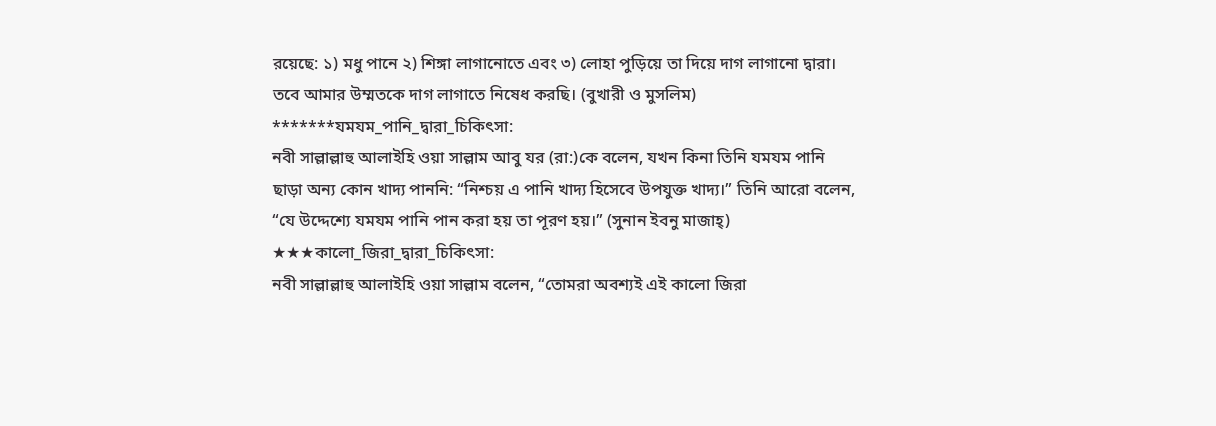রয়েছে: ১) মধু পানে ২) শিঙ্গা লাগানোতে এবং ৩) লোহা পুড়িয়ে তা দিয়ে দাগ লাগানো দ্বারা। তবে আমার উম্মতকে দাগ লাগাতে নিষেধ করছি। (বুখারী ও মুসলিম)
*******যমযম_পানি_দ্বারা_চিকিৎসা:
নবী সাল্লাল্লাহু আলাইহি ওয়া সাল্লাম আবু যর (রা:)কে বলেন, যখন কিনা তিনি যমযম পানি ছাড়া অন্য কোন খাদ্য পাননি: “নিশ্চয় এ পানি খাদ্য হিসেবে উপযুক্ত খাদ্য।” তিনি আরো বলেন, “যে উদ্দেশ্যে যমযম পানি পান করা হয় তা পূরণ হয়।” (সুনান ইবনু মাজাহ্)
★★★কালো_জিরা_দ্বারা_চিকিৎসা:
নবী সাল্লাল্লাহু আলাইহি ওয়া সাল্লাম বলেন, “তোমরা অবশ্যই এই কালো জিরা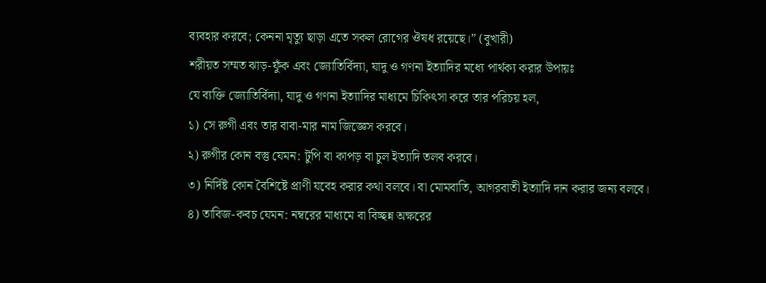ব্যবহার করবে; কেননা মৃত্যু ছাড়া এতে সকল রোগের ঔষধ রয়েছে।” (বুখারী)
শরীয়ত সম্মত ঝাড়-ফুঁক এবং জ্যোতির্বিদ্যা, যাদু ও গণনা ইত্যাদির মধ্যে পার্থক্য করার উপায়ঃ
যে ব্যক্তি জ্যোতির্বিদ্যা, যাদু ও গণনা ইত্যাদির মাধ্যমে চিকিৎসা করে তার পরিচয় হল,
১) সে রুগী এবং তার বাবা-মার নাম জিজ্ঞেস করবে।
২) রুগীর কোন বস্তু যেমন: টুপি বা কাপড় বা চুল ইত্যাদি তলব করবে।
৩) নির্দিষ্ট কোন বৈশিষ্টে প্রাণী যবেহ করার কথা বলবে। বা মোমবাতি, আগরবাতী ইত্যাদি দান করার জন্য বলবে।
৪) তাবিজ-কবচ যেমন: নম্বরের মাধ্যমে বা বিচ্ছন্ন অক্ষরের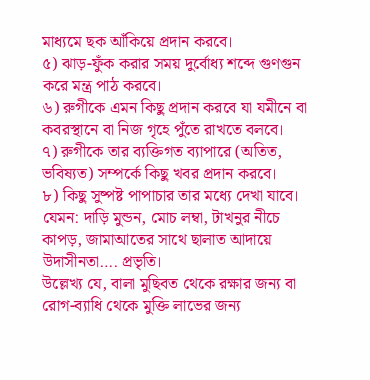মাধ্যমে ছক আঁকিয়ে প্রদান করবে।
৫) ঝাড়-ফুঁক করার সময় দুর্বোধ্য শব্দে গুণগুন করে মন্ত্র পাঠ করবে।
৬) রুগীকে এমন কিছু প্রদান করবে যা যমীনে বা কবরস্থানে বা নিজ গৃহে পুঁতে রাখতে বলবে।
৭) রুগীকে তার ব্যক্তিগত ব্যাপারে (অতিত, ভবিষ্যত) সম্পর্কে কিছু খবর প্রদান করবে।
৮) কিছু সুষ্পষ্ট পাপাচার তার মধ্যে দেখা যাবে। যেমন: দাড়ি মুন্ডন, মোচ লম্বা, টাখনুর নীচে কাপড়, জামাআতের সাথে ছালাত আদায়ে উদাসীনতা…. প্রভৃতি।
উল্লেখ্য যে, বালা মুছিবত থেকে রক্ষার জন্য বা রোগ-ব্যাধি থেকে মুক্তি লাভের জন্য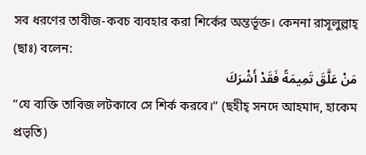সব ধরণের তাবীজ-কবচ ব্যবহার করা শির্কের অন্তর্ভূক্ত। কেননা রাসূলুল্লাহ্ (ছাঃ) বলেন:
مَنْ عَلَّقَ تَمِيمَةً فَقَدْ أَشْرَكَ
“যে ব্যক্তি তাবিজ লটকাবে সে শির্ক করবে।” (ছহীহ্ সনদে আহমাদ, হাকেম প্রভৃতি)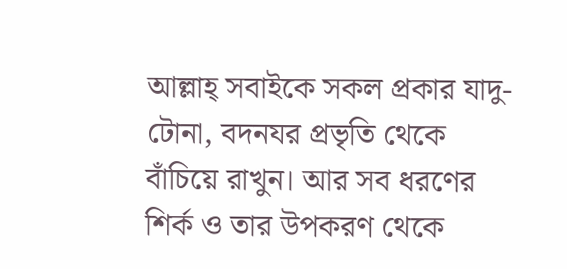আল্লাহ্ সবাইকে সকল প্রকার যাদু-টোনা, বদনযর প্রভৃতি থেকে বাঁচিয়ে রাখুন। আর সব ধরণের শির্ক ও তার উপকরণ থেকে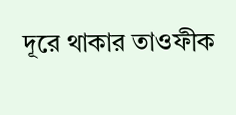দূরে থাকার তাওফীক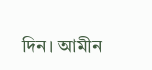দিন। আমীন